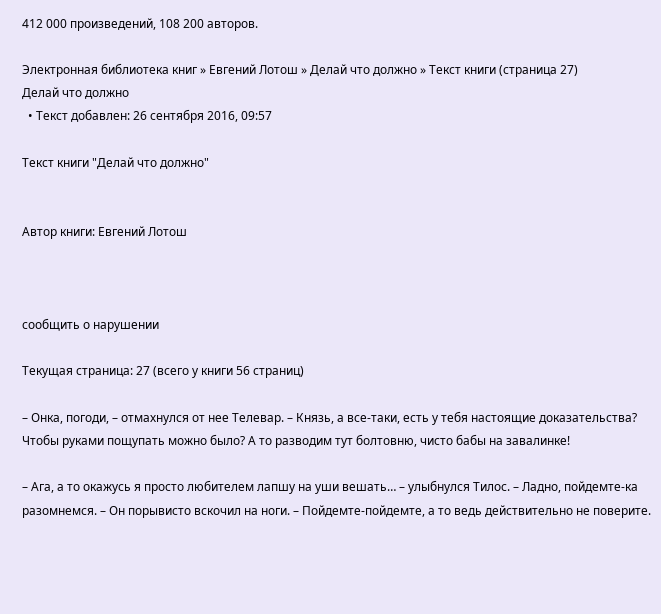412 000 произведений, 108 200 авторов.

Электронная библиотека книг » Евгений Лотош » Делай что должно » Текст книги (страница 27)
Делай что должно
  • Текст добавлен: 26 сентября 2016, 09:57

Текст книги "Делай что должно"


Автор книги: Евгений Лотош



сообщить о нарушении

Текущая страница: 27 (всего у книги 56 страниц)

– Онка, погоди, – отмахнулся от нее Телевар. – Князь, а все-таки, есть у тебя настоящие доказательства? Чтобы руками пощупать можно было? А то разводим тут болтовню, чисто бабы на завалинке!

– Ага, а то окажусь я просто любителем лапшу на уши вешать… – улыбнулся Тилос. – Ладно, пойдемте-ка разомнемся. – Он порывисто вскочил на ноги. – Пойдемте-пойдемте, а то ведь действительно не поверите.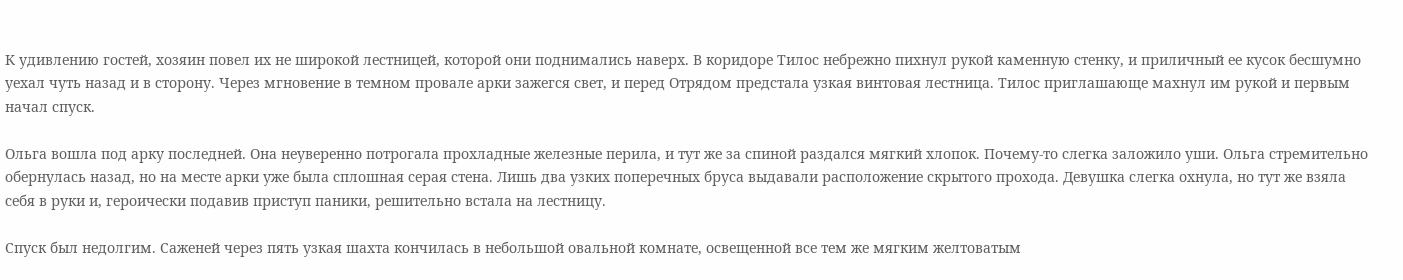К удивлению гостей, хозяин повел их не широкой лестницей, которой они поднимались наверх. В коридоре Тилос небрежно пихнул рукой каменную стенку, и приличный ее кусок бесшумно уехал чуть назад и в сторону. Через мгновение в темном провале арки зажегся свет, и перед Отрядом предстала узкая винтовая лестница. Тилос приглашающе махнул им рукой и первым начал спуск.

Ольга вошла под арку последней. Она неуверенно потрогала прохладные железные перила, и тут же за спиной раздался мягкий хлопок. Почему-то слегка заложило уши. Ольга стремительно обернулась назад, но на месте арки уже была сплошная серая стена. Лишь два узких поперечных бруса выдавали расположение скрытого прохода. Девушка слегка охнула, но тут же взяла себя в руки и, героически подавив приступ паники, решительно встала на лестницу.

Спуск был недолгим. Саженей через пять узкая шахта кончилась в небольшой овальной комнате, освещенной все тем же мягким желтоватым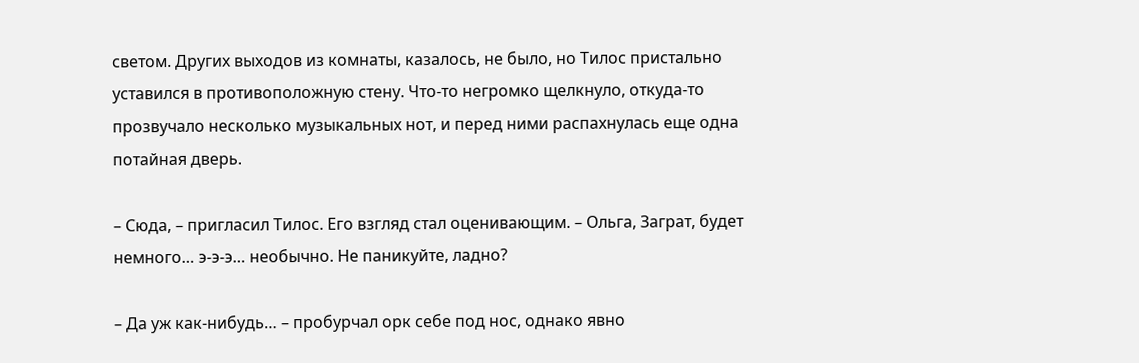светом. Других выходов из комнаты, казалось, не было, но Тилос пристально уставился в противоположную стену. Что-то негромко щелкнуло, откуда-то прозвучало несколько музыкальных нот, и перед ними распахнулась еще одна потайная дверь.

– Сюда, – пригласил Тилос. Его взгляд стал оценивающим. – Ольга, Заграт, будет немного… э-э-э… необычно. Не паникуйте, ладно?

– Да уж как-нибудь… – пробурчал орк себе под нос, однако явно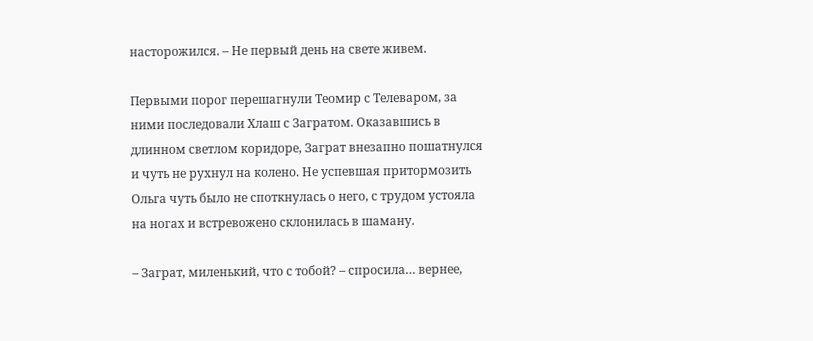насторожился. – Не первый день на свете живем.

Первыми порог перешагнули Теомир с Телеваром, за ними последовали Хлаш с Загратом. Оказавшись в длинном светлом коридоре, Заграт внезапно пошатнулся и чуть не рухнул на колено. Не успевшая притормозить Ольга чуть было не споткнулась о него, с трудом устояла на ногах и встревожено склонилась в шаману.

– Заграт, миленький, что с тобой? – спросила… вернее,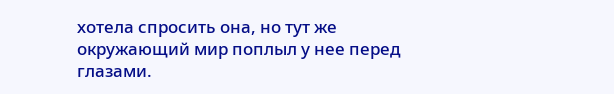хотела спросить она, но тут же окружающий мир поплыл у нее перед глазами.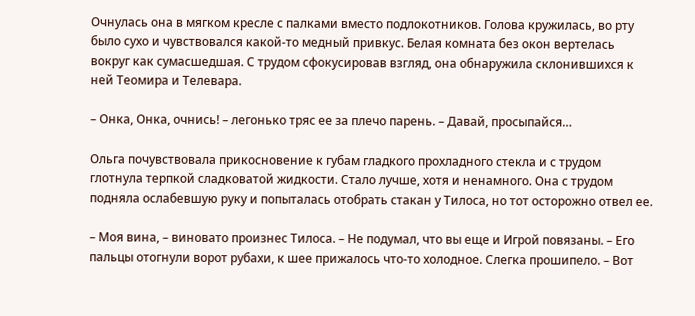Очнулась она в мягком кресле с палками вместо подлокотников. Голова кружилась, во рту было сухо и чувствовался какой-то медный привкус. Белая комната без окон вертелась вокруг как сумасшедшая. С трудом сфокусировав взгляд, она обнаружила склонившихся к ней Теомира и Телевара.

– Онка, Онка, очнись! – легонько тряс ее за плечо парень. – Давай, просыпайся…

Ольга почувствовала прикосновение к губам гладкого прохладного стекла и с трудом глотнула терпкой сладковатой жидкости. Стало лучше, хотя и ненамного. Она с трудом подняла ослабевшую руку и попыталась отобрать стакан у Тилоса, но тот осторожно отвел ее.

– Моя вина, – виновато произнес Тилоса. – Не подумал, что вы еще и Игрой повязаны. – Его пальцы отогнули ворот рубахи, к шее прижалось что-то холодное. Слегка прошипело. – Вот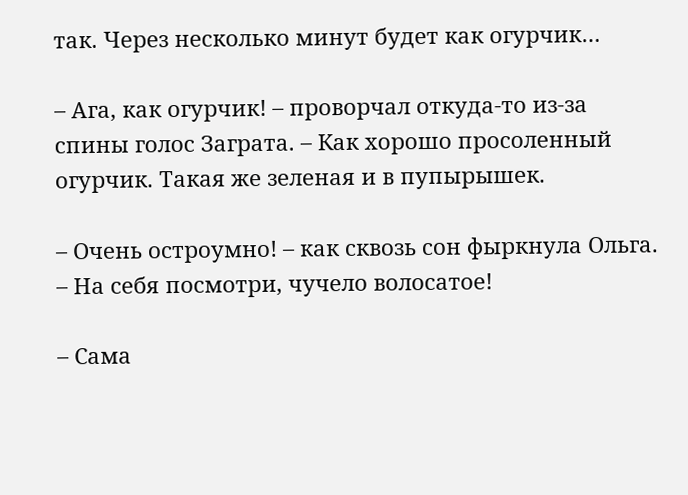так. Через несколько минут будет как огурчик…

– Ага, как огурчик! – проворчал откуда-то из-за спины голос Заграта. – Как хорошо просоленный огурчик. Такая же зеленая и в пупырышек.

– Очень остроумно! – как сквозь сон фыркнула Ольга. – На себя посмотри, чучело волосатое!

– Сама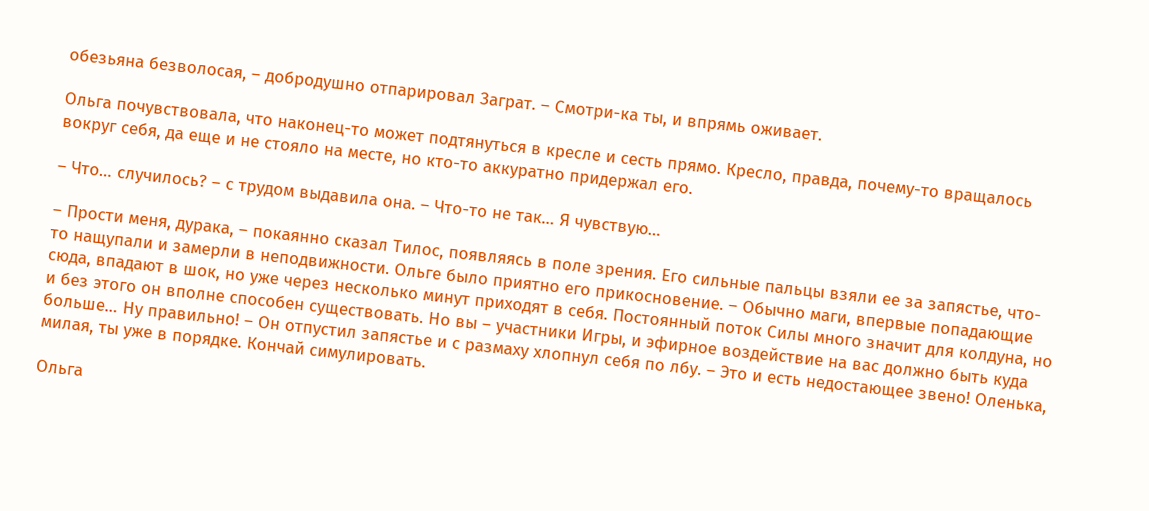обезьяна безволосая, – добродушно отпарировал Заграт. – Смотри-ка ты, и впрямь оживает.

Ольга почувствовала, что наконец-то может подтянуться в кресле и сесть прямо. Кресло, правда, почему-то вращалось вокруг себя, да еще и не стояло на месте, но кто-то аккуратно придержал его.

– Что… случилось? – с трудом выдавила она. – Что-то не так… Я чувствую…

– Прости меня, дурака, – покаянно сказал Тилос, появляясь в поле зрения. Его сильные пальцы взяли ее за запястье, что-то нащупали и замерли в неподвижности. Ольге было приятно его прикосновение. – Обычно маги, впервые попадающие сюда, впадают в шок, но уже через несколько минут приходят в себя. Постоянный поток Силы много значит для колдуна, но и без этого он вполне способен существовать. Но вы – участники Игры, и эфирное воздействие на вас должно быть куда больше… Ну правильно! – Он отпустил запястье и с размаху хлопнул себя по лбу. – Это и есть недостающее звено! Оленька, милая, ты уже в порядке. Кончай симулировать.

Ольга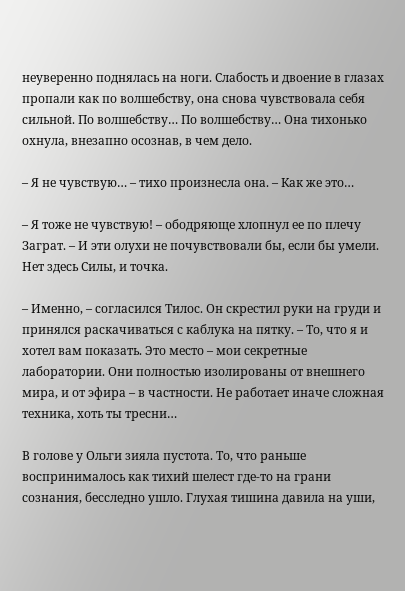неуверенно поднялась на ноги. Слабость и двоение в глазах пропали как по волшебству, она снова чувствовала себя сильной. По волшебству… По волшебству… Она тихонько охнула, внезапно осознав, в чем дело.

– Я не чувствую… – тихо произнесла она. – Как же это…

– Я тоже не чувствую! – ободряюще хлопнул ее по плечу Заграт. – И эти олухи не почувствовали бы, если бы умели. Нет здесь Силы, и точка.

– Именно, – согласился Тилос. Он скрестил руки на груди и принялся раскачиваться с каблука на пятку. – То, что я и хотел вам показать. Это место – мои секретные лаборатории. Они полностью изолированы от внешнего мира, и от эфира – в частности. Не работает иначе сложная техника, хоть ты тресни…

В голове у Ольги зияла пустота. То, что раньше воспринималось как тихий шелест где-то на грани сознания, бесследно ушло. Глухая тишина давила на уши,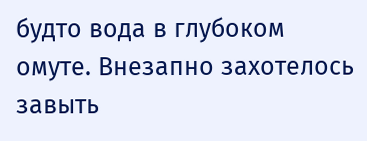будто вода в глубоком омуте. Внезапно захотелось завыть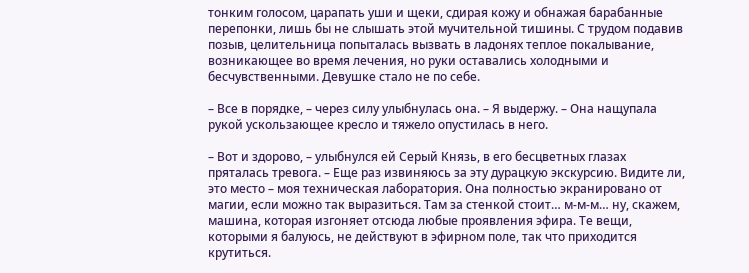тонким голосом, царапать уши и щеки, сдирая кожу и обнажая барабанные перепонки, лишь бы не слышать этой мучительной тишины. С трудом подавив позыв, целительница попыталась вызвать в ладонях теплое покалывание, возникающее во время лечения, но руки оставались холодными и бесчувственными. Девушке стало не по себе.

– Все в порядке, – через силу улыбнулась она. – Я выдержу. – Она нащупала рукой ускользающее кресло и тяжело опустилась в него.

– Вот и здорово, – улыбнулся ей Серый Князь, в его бесцветных глазах пряталась тревога. – Еще раз извиняюсь за эту дурацкую экскурсию. Видите ли, это место – моя техническая лаборатория. Она полностью экранировано от магии, если можно так выразиться. Там за стенкой стоит… м-м-м… ну, скажем, машина, которая изгоняет отсюда любые проявления эфира. Те вещи, которыми я балуюсь, не действуют в эфирном поле, так что приходится крутиться.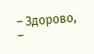– Здорово, –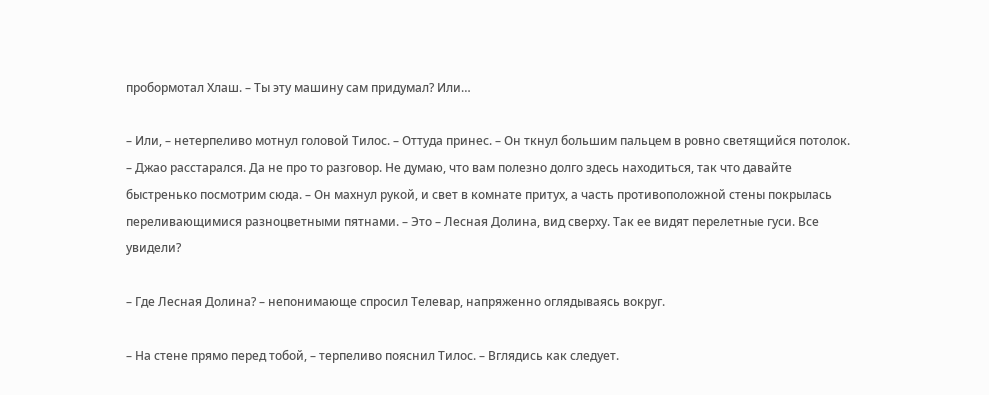пробормотал Хлаш. – Ты эту машину сам придумал? Или…

– Или, – нетерпеливо мотнул головой Тилос. – Оттуда принес. – Он ткнул большим пальцем в ровно светящийся потолок. – Джао расстарался. Да не про то разговор. Не думаю, что вам полезно долго здесь находиться, так что давайте быстренько посмотрим сюда. – Он махнул рукой, и свет в комнате притух, а часть противоположной стены покрылась переливающимися разноцветными пятнами. – Это – Лесная Долина, вид сверху. Так ее видят перелетные гуси. Все увидели?

– Где Лесная Долина? – непонимающе спросил Телевар, напряженно оглядываясь вокруг.

– На стене прямо перед тобой, – терпеливо пояснил Тилос. – Вглядись как следует.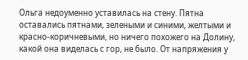Ольга недоуменно уставилась на стену. Пятна оставались пятнами, зелеными и синими, желтыми и красно-коричневыми, но ничего похожего на Долину, какой она виделась с гор, не было. От напряжения у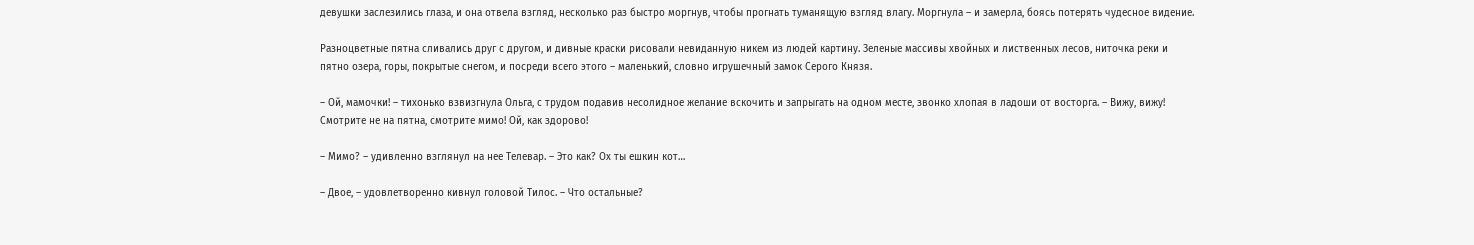девушки заслезились глаза, и она отвела взгляд, несколько раз быстро моргнув, чтобы прогнать туманящую взгляд влагу. Моргнула – и замерла, боясь потерять чудесное видение.

Разноцветные пятна сливались друг с другом, и дивные краски рисовали невиданную никем из людей картину. Зеленые массивы хвойных и лиственных лесов, ниточка реки и пятно озера, горы, покрытые снегом, и посреди всего этого – маленький, словно игрушечный замок Серого Князя.

– Ой, мамочки! – тихонько взвизгнула Ольга, с трудом подавив несолидное желание вскочить и запрыгать на одном месте, звонко хлопая в ладоши от восторга. – Вижу, вижу! Смотрите не на пятна, смотрите мимо! Ой, как здорово!

– Мимо? – удивленно взглянул на нее Телевар. – Это как? Ох ты ешкин кот…

– Двое, – удовлетворенно кивнул головой Тилос. – Что остальные?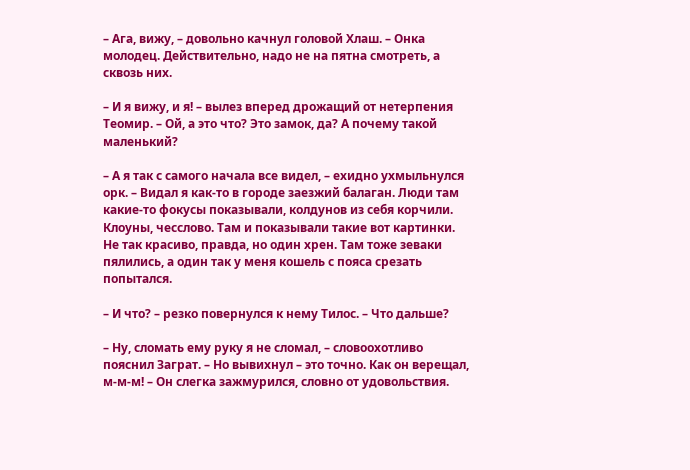– Ага, вижу, – довольно качнул головой Хлаш. – Онка молодец. Действительно, надо не на пятна смотреть, а сквозь них.

– И я вижу, и я! – вылез вперед дрожащий от нетерпения Теомир. – Ой, а это что? Это замок, да? А почему такой маленький?

– А я так с самого начала все видел, – ехидно ухмыльнулся орк. – Видал я как-то в городе заезжий балаган. Люди там какие-то фокусы показывали, колдунов из себя корчили. Клоуны, чесслово. Там и показывали такие вот картинки. Не так красиво, правда, но один хрен. Там тоже зеваки пялились, а один так у меня кошель с пояса срезать попытался.

– И что? – резко повернулся к нему Тилос. – Что дальше?

– Ну, сломать ему руку я не сломал, – словоохотливо пояснил Заграт. – Но вывихнул – это точно. Как он верещал, м-м-м! – Он слегка зажмурился, словно от удовольствия.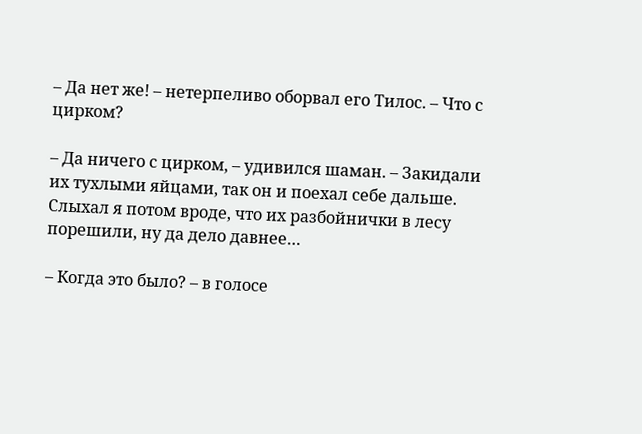– Да нет же! – нетерпеливо оборвал его Тилос. – Что с цирком?

– Да ничего с цирком, – удивился шаман. – Закидали их тухлыми яйцами, так он и поехал себе дальше. Слыхал я потом вроде, что их разбойнички в лесу порешили, ну да дело давнее…

– Когда это было? – в голосе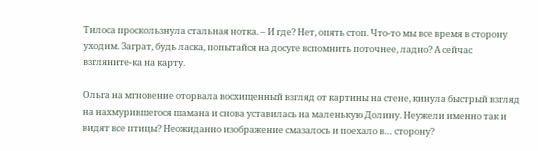Тилоса проскользнула стальная нотка. – И где? Нет, опять стоп. Что-то мы все время в сторону уходим. Заграт, будь ласка, попытайся на досуге вспомнить поточнее, ладно? А сейчас взгляните-ка на карту.

Ольга на мгновение оторвала восхищенный взгляд от картины на стене, кинула быстрый взгляд на нахмурившегося шамана и снова уставилась на маленькую Долину. Неужели именно так и видят все птицы? Неожиданно изображение смазалось и поехало в… сторону?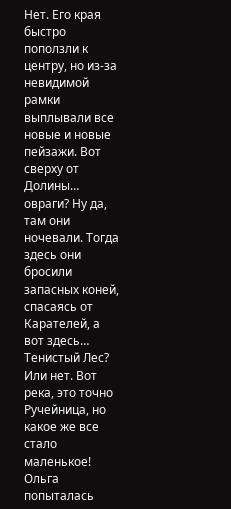Нет. Его края быстро поползли к центру, но из-за невидимой рамки выплывали все новые и новые пейзажи. Вот сверху от Долины… овраги? Ну да, там они ночевали. Тогда здесь они бросили запасных коней, спасаясь от Карателей, а вот здесь… Тенистый Лес? Или нет. Вот река, это точно Ручейница, но какое же все стало маленькое! Ольга попыталась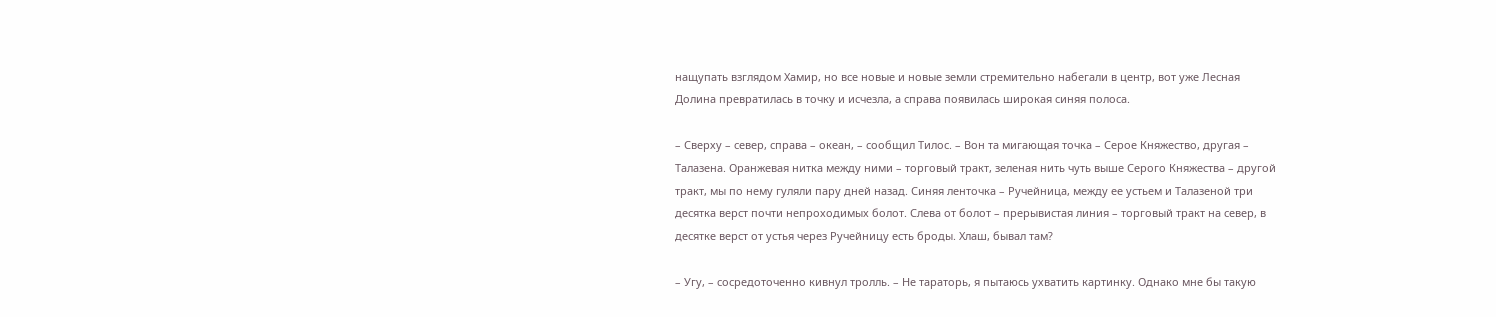нащупать взглядом Хамир, но все новые и новые земли стремительно набегали в центр, вот уже Лесная Долина превратилась в точку и исчезла, а справа появилась широкая синяя полоса.

– Сверху – север, справа – океан, – сообщил Тилос. – Вон та мигающая точка – Серое Княжество, другая – Талазена. Оранжевая нитка между ними – торговый тракт, зеленая нить чуть выше Серого Княжества – другой тракт, мы по нему гуляли пару дней назад. Синяя ленточка – Ручейница, между ее устьем и Талазеной три десятка верст почти непроходимых болот. Слева от болот – прерывистая линия – торговый тракт на север, в десятке верст от устья через Ручейницу есть броды. Хлаш, бывал там?

– Угу, – сосредоточенно кивнул тролль. – Не тараторь, я пытаюсь ухватить картинку. Однако мне бы такую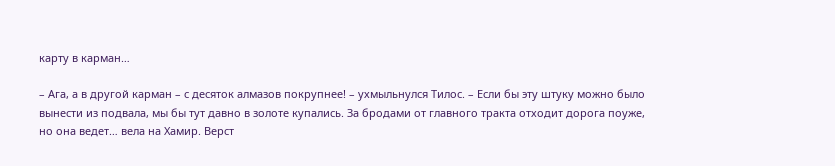карту в карман…

– Ага, а в другой карман – с десяток алмазов покрупнее! – ухмыльнулся Тилос. – Если бы эту штуку можно было вынести из подвала, мы бы тут давно в золоте купались. За бродами от главного тракта отходит дорога поуже, но она ведет… вела на Хамир. Верст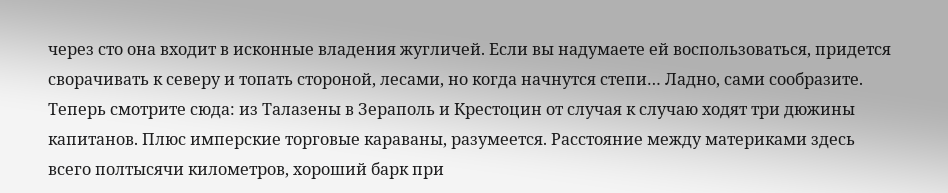через сто она входит в исконные владения жугличей. Если вы надумаете ей воспользоваться, придется сворачивать к северу и топать стороной, лесами, но когда начнутся степи… Ладно, сами сообразите. Теперь смотрите сюда: из Талазены в Зераполь и Крестоцин от случая к случаю ходят три дюжины капитанов. Плюс имперские торговые караваны, разумеется. Расстояние между материками здесь всего полтысячи километров, хороший барк при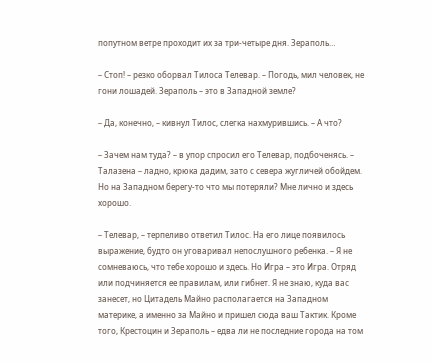попутном ветре проходит их за три-четыре дня. Зераполь…

– Стоп! – резко оборвал Тилоса Телевар. – Погодь, мил человек, не гони лошадей. Зераполь – это в Западной земле?

– Да, конечно, – кивнул Тилос, слегка нахмурившись. – А что?

– Зачем нам туда? – в упор спросил его Телевар, подбоченясь. – Талазена – ладно, крюка дадим, зато с севера жугличей обойдем. Но на Западном берегу-то что мы потеряли? Мне лично и здесь хорошо.

– Телевар, – терпеливо ответил Тилос. На его лице появилось выражение, будто он уговаривал непослушного ребенка. – Я не сомневаюсь, что тебе хорошо и здесь. Но Игра – это Игра. Отряд или подчиняется ее правилам, или гибнет. Я не знаю, куда вас занесет, но Цитадель Майно располагается на Западном материке, а именно за Майно и пришел сюда ваш Тактик. Кроме того, Крестоцин и Зераполь – едва ли не последние города на том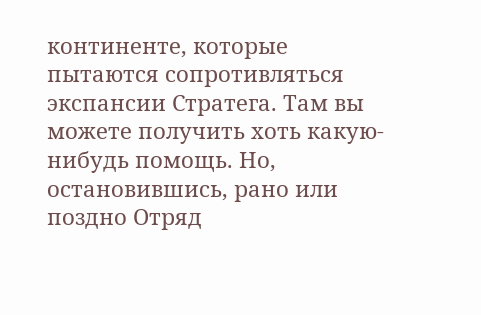континенте, которые пытаются сопротивляться экспансии Стратега. Там вы можете получить хоть какую-нибудь помощь. Но, остановившись, рано или поздно Отряд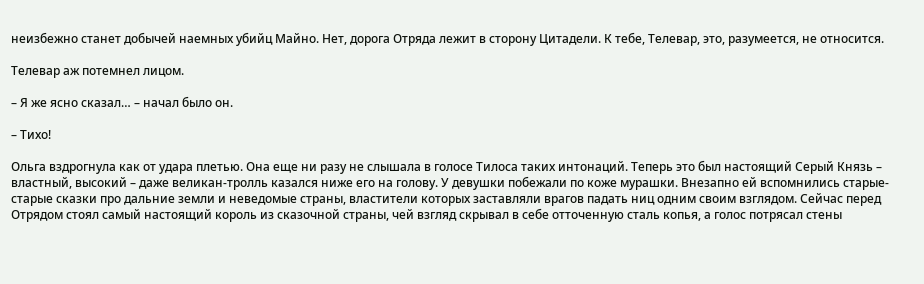неизбежно станет добычей наемных убийц Майно. Нет, дорога Отряда лежит в сторону Цитадели. К тебе, Телевар, это, разумеется, не относится.

Телевар аж потемнел лицом.

– Я же ясно сказал… – начал было он.

– Тихо!

Ольга вздрогнула как от удара плетью. Она еще ни разу не слышала в голосе Тилоса таких интонаций. Теперь это был настоящий Серый Князь – властный, высокий – даже великан-тролль казался ниже его на голову. У девушки побежали по коже мурашки. Внезапно ей вспомнились старые-старые сказки про дальние земли и неведомые страны, властители которых заставляли врагов падать ниц одним своим взглядом. Сейчас перед Отрядом стоял самый настоящий король из сказочной страны, чей взгляд скрывал в себе отточенную сталь копья, а голос потрясал стены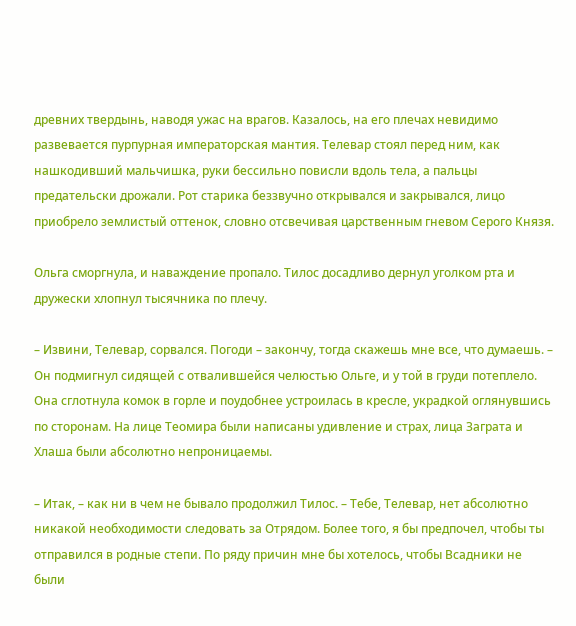древних твердынь, наводя ужас на врагов. Казалось, на его плечах невидимо развевается пурпурная императорская мантия. Телевар стоял перед ним, как нашкодивший мальчишка, руки бессильно повисли вдоль тела, а пальцы предательски дрожали. Рот старика беззвучно открывался и закрывался, лицо приобрело землистый оттенок, словно отсвечивая царственным гневом Серого Князя.

Ольга сморгнула, и наваждение пропало. Тилос досадливо дернул уголком рта и дружески хлопнул тысячника по плечу.

– Извини, Телевар, сорвался. Погоди – закончу, тогда скажешь мне все, что думаешь. – Он подмигнул сидящей с отвалившейся челюстью Ольге, и у той в груди потеплело. Она сглотнула комок в горле и поудобнее устроилась в кресле, украдкой оглянувшись по сторонам. На лице Теомира были написаны удивление и страх, лица Заграта и Хлаша были абсолютно непроницаемы.

– Итак, – как ни в чем не бывало продолжил Тилос. – Тебе, Телевар, нет абсолютно никакой необходимости следовать за Отрядом. Более того, я бы предпочел, чтобы ты отправился в родные степи. По ряду причин мне бы хотелось, чтобы Всадники не были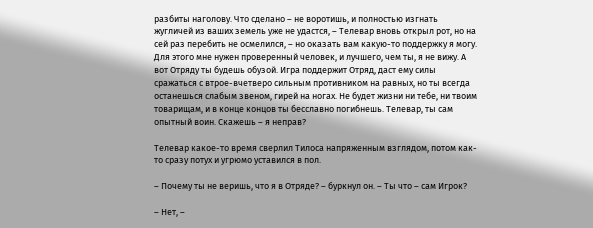разбиты наголову. Что сделано – не воротишь, и полностью изгнать жугличей из ваших земель уже не удастся, – Телевар вновь открыл рот, но на сей раз перебить не осмелился, – но оказать вам какую-то поддержку я могу. Для этого мне нужен проверенный человек, и лучшего, чем ты, я не вижу. А вот Отряду ты будешь обузой. Игра поддержит Отряд, даст ему силы сражаться с втрое-вчетверо сильным противником на равных, но ты всегда останешься слабым звеном, гирей на ногах. Не будет жизни ни тебе, ни твоим товарищам, и в конце концов ты бесславно погибнешь. Телевар, ты сам опытный воин. Скажешь – я неправ?

Телевар какое-то время сверлил Тилоса напряженным взглядом, потом как-то сразу потух и угрюмо уставился в пол.

– Почему ты не веришь, что я в Отряде? – буркнул он. – Ты что – сам Игрок?

– Нет, –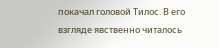покачал головой Тилос. В его взгляде явственно читалось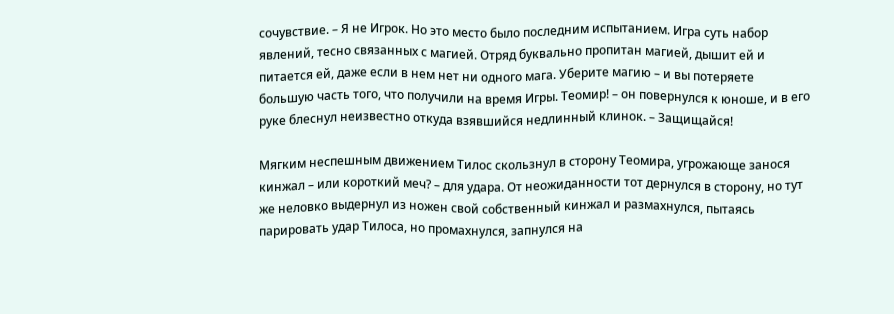сочувствие. – Я не Игрок. Но это место было последним испытанием. Игра суть набор явлений, тесно связанных с магией. Отряд буквально пропитан магией, дышит ей и питается ей, даже если в нем нет ни одного мага. Уберите магию – и вы потеряете большую часть того, что получили на время Игры. Теомир! – он повернулся к юноше, и в его руке блеснул неизвестно откуда взявшийся недлинный клинок. – Защищайся!

Мягким неспешным движением Тилос скользнул в сторону Теомира, угрожающе занося кинжал – или короткий меч? – для удара. От неожиданности тот дернулся в сторону, но тут же неловко выдернул из ножен свой собственный кинжал и размахнулся, пытаясь парировать удар Тилоса, но промахнулся, запнулся на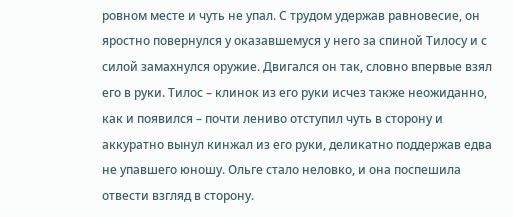ровном месте и чуть не упал. С трудом удержав равновесие, он яростно повернулся у оказавшемуся у него за спиной Тилосу и с силой замахнулся оружие. Двигался он так, словно впервые взял его в руки. Тилос – клинок из его руки исчез также неожиданно, как и появился – почти лениво отступил чуть в сторону и аккуратно вынул кинжал из его руки, деликатно поддержав едва не упавшего юношу. Ольге стало неловко, и она поспешила отвести взгляд в сторону.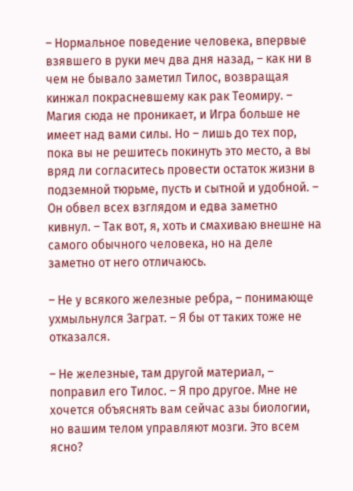– Нормальное поведение человека, впервые взявшего в руки меч два дня назад, – как ни в чем не бывало заметил Тилос, возвращая кинжал покрасневшему как рак Теомиру. – Магия сюда не проникает, и Игра больше не имеет над вами силы. Но – лишь до тех пор, пока вы не решитесь покинуть это место, а вы вряд ли согласитесь провести остаток жизни в подземной тюрьме, пусть и сытной и удобной. – Он обвел всех взглядом и едва заметно кивнул. – Так вот, я, хоть и смахиваю внешне на самого обычного человека, но на деле заметно от него отличаюсь.

– Не у всякого железные ребра, – понимающе ухмыльнулся Заграт. – Я бы от таких тоже не отказался.

– Не железные, там другой материал, – поправил его Тилос. – Я про другое. Мне не хочется объяснять вам сейчас азы биологии, но вашим телом управляют мозги. Это всем ясно?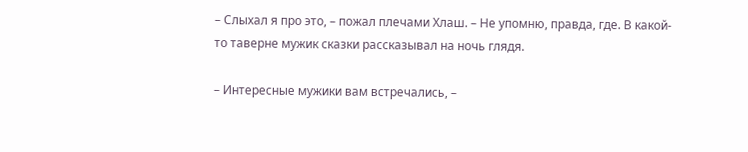– Слыхал я про это, – пожал плечами Хлаш. – Не упомню, правда, где. В какой-то таверне мужик сказки рассказывал на ночь глядя.

– Интересные мужики вам встречались, –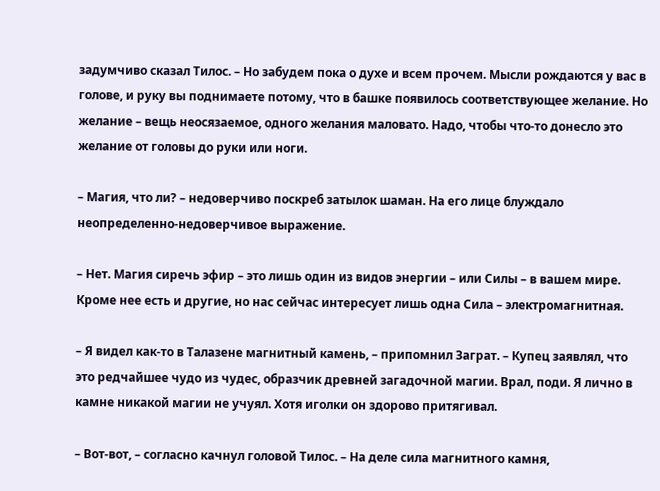задумчиво сказал Тилос. – Но забудем пока о духе и всем прочем. Мысли рождаются у вас в голове, и руку вы поднимаете потому, что в башке появилось соответствующее желание. Но желание – вещь неосязаемое, одного желания маловато. Надо, чтобы что-то донесло это желание от головы до руки или ноги.

– Магия, что ли? – недоверчиво поскреб затылок шаман. На его лице блуждало неопределенно-недоверчивое выражение.

– Нет. Магия сиречь эфир – это лишь один из видов энергии – или Силы – в вашем мире. Кроме нее есть и другие, но нас сейчас интересует лишь одна Сила – электромагнитная.

– Я видел как-то в Талазене магнитный камень, – припомнил Заграт. – Купец заявлял, что это редчайшее чудо из чудес, образчик древней загадочной магии. Врал, поди. Я лично в камне никакой магии не учуял. Хотя иголки он здорово притягивал.

– Вот-вот, – согласно качнул головой Тилос. – На деле сила магнитного камня,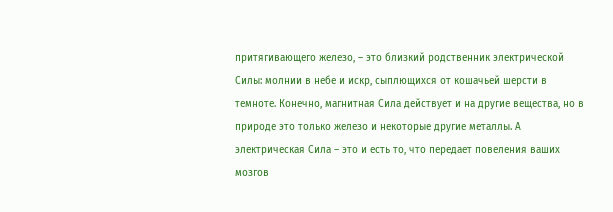притягивающего железо, – это близкий родственник электрической Силы: молнии в небе и искр, сыплющихся от кошачьей шерсти в темноте. Конечно, магнитная Сила действует и на другие вещества, но в природе это только железо и некоторые другие металлы. А электрическая Сила – это и есть то, что передает повеления ваших мозгов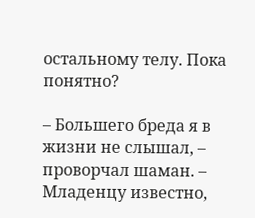остальному телу. Пока понятно?

– Большего бреда я в жизни не слышал, – проворчал шаман. – Младенцу известно,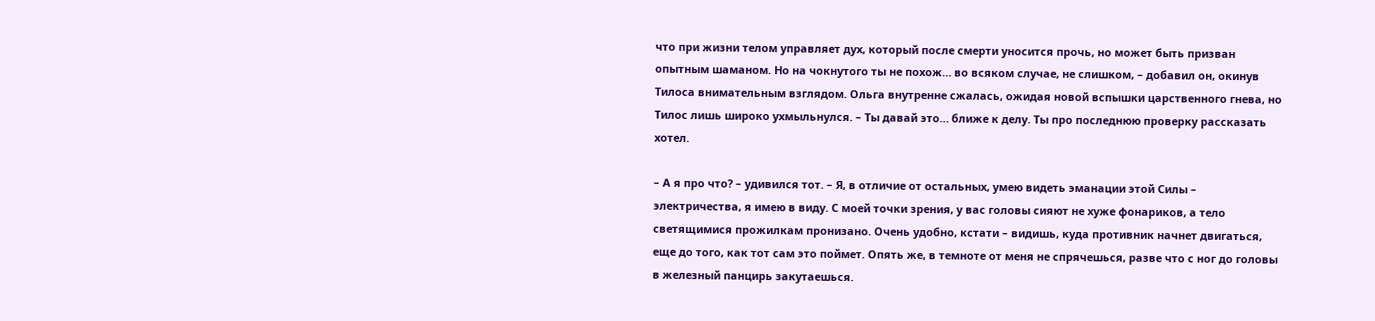что при жизни телом управляет дух, который после смерти уносится прочь, но может быть призван опытным шаманом. Но на чокнутого ты не похож… во всяком случае, не слишком, – добавил он, окинув Тилоса внимательным взглядом. Ольга внутренне сжалась, ожидая новой вспышки царственного гнева, но Тилос лишь широко ухмыльнулся. – Ты давай это… ближе к делу. Ты про последнюю проверку рассказать хотел.

– А я про что? – удивился тот. – Я, в отличие от остальных, умею видеть эманации этой Силы – электричества, я имею в виду. С моей точки зрения, у вас головы сияют не хуже фонариков, а тело светящимися прожилкам пронизано. Очень удобно, кстати – видишь, куда противник начнет двигаться, еще до того, как тот сам это поймет. Опять же, в темноте от меня не спрячешься, разве что с ног до головы в железный панцирь закутаешься.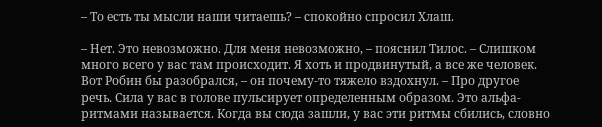– То есть ты мысли наши читаешь? – спокойно спросил Хлаш.

– Нет. Это невозможно. Для меня невозможно, – пояснил Тилос. – Слишком много всего у вас там происходит. Я хоть и продвинутый, а все же человек. Вот Робин бы разобрался, – он почему-то тяжело вздохнул. – Про другое речь. Сила у вас в голове пульсирует определенным образом. Это альфа-ритмами называется. Когда вы сюда зашли, у вас эти ритмы сбились, словно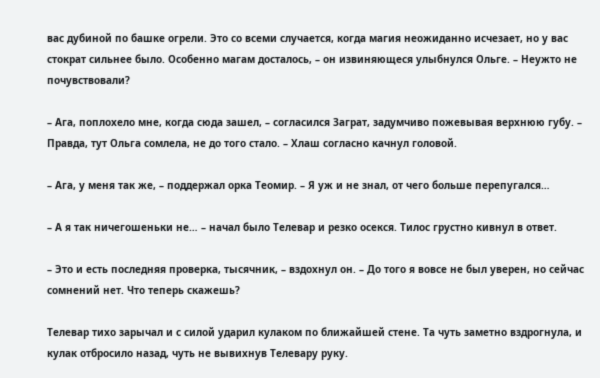вас дубиной по башке огрели. Это со всеми случается, когда магия неожиданно исчезает, но у вас стократ сильнее было. Особенно магам досталось, – он извиняющеся улыбнулся Ольге. – Неужто не почувствовали?

– Ага, поплохело мне, когда сюда зашел, – согласился Заграт, задумчиво пожевывая верхнюю губу. – Правда, тут Ольга сомлела, не до того стало. – Хлаш согласно качнул головой.

– Ага, у меня так же, – поддержал орка Теомир. – Я уж и не знал, от чего больше перепугался…

– А я так ничегошеньки не… – начал было Телевар и резко осекся. Тилос грустно кивнул в ответ.

– Это и есть последняя проверка, тысячник, – вздохнул он. – До того я вовсе не был уверен, но сейчас сомнений нет. Что теперь скажешь?

Телевар тихо зарычал и с силой ударил кулаком по ближайшей стене. Та чуть заметно вздрогнула, и кулак отбросило назад, чуть не вывихнув Телевару руку.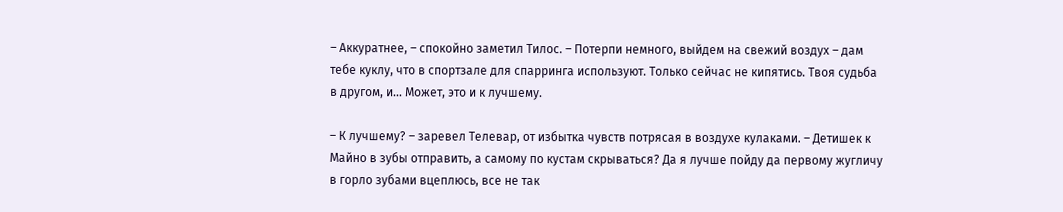– Аккуратнее, – спокойно заметил Тилос. – Потерпи немного, выйдем на свежий воздух – дам тебе куклу, что в спортзале для спарринга используют. Только сейчас не кипятись. Твоя судьба в другом, и… Может, это и к лучшему.

– К лучшему? – заревел Телевар, от избытка чувств потрясая в воздухе кулаками. – Детишек к Майно в зубы отправить, а самому по кустам скрываться? Да я лучше пойду да первому жугличу в горло зубами вцеплюсь, все не так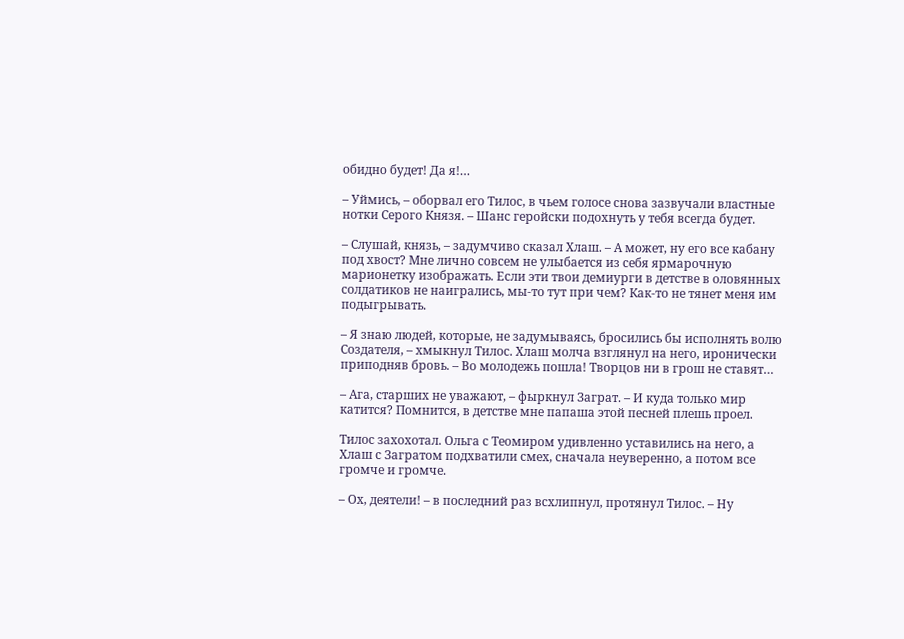обидно будет! Да я!…

– Уймись, – оборвал его Тилос, в чьем голосе снова зазвучали властные нотки Серого Князя. – Шанс геройски подохнуть у тебя всегда будет.

– Слушай, князь, – задумчиво сказал Хлаш. – А может, ну его все кабану под хвост? Мне лично совсем не улыбается из себя ярмарочную марионетку изображать. Если эти твои демиурги в детстве в оловянных солдатиков не наигрались, мы-то тут при чем? Как-то не тянет меня им подыгрывать.

– Я знаю людей, которые, не задумываясь, бросились бы исполнять волю Создателя, – хмыкнул Тилос. Хлаш молча взглянул на него, иронически приподняв бровь. – Во молодежь пошла! Творцов ни в грош не ставят…

– Ага, старших не уважают, – фыркнул Заграт. – И куда только мир катится? Помнится, в детстве мне папаша этой песней плешь проел.

Тилос захохотал. Ольга с Теомиром удивленно уставились на него, а Хлаш с Загратом подхватили смех, сначала неуверенно, а потом все громче и громче.

– Ох, деятели! – в последний раз всхлипнул, протянул Тилос. – Ну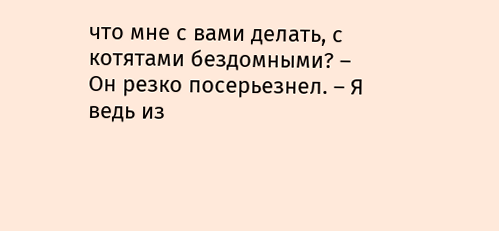что мне с вами делать, с котятами бездомными? – Он резко посерьезнел. – Я ведь из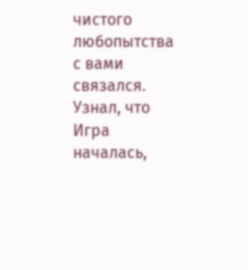чистого любопытства с вами связался. Узнал, что Игра началась,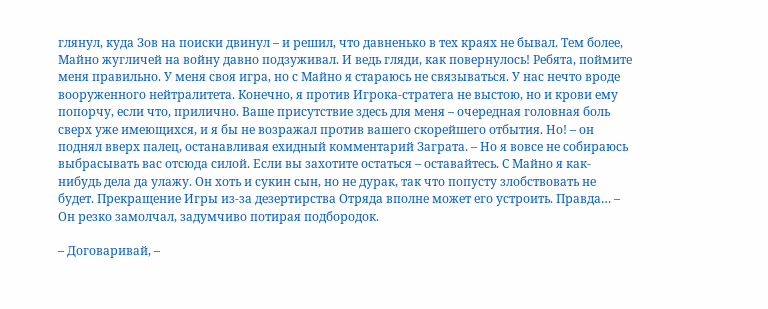глянул, куда Зов на поиски двинул – и решил, что давненько в тех краях не бывал. Тем более, Майно жугличей на войну давно подзуживал. И ведь гляди, как повернулось! Ребята, поймите меня правильно. У меня своя игра, но с Майно я стараюсь не связываться. У нас нечто вроде вооруженного нейтралитета. Конечно, я против Игрока-стратега не выстою, но и крови ему попорчу, если что, прилично. Ваше присутствие здесь для меня – очередная головная боль сверх уже имеющихся, и я бы не возражал против вашего скорейшего отбытия. Но! – он поднял вверх палец, останавливая ехидный комментарий Заграта. – Но я вовсе не собираюсь выбрасывать вас отсюда силой. Если вы захотите остаться – оставайтесь. С Майно я как-нибудь дела да улажу. Он хоть и сукин сын, но не дурак, так что попусту злобствовать не будет. Прекращение Игры из-за дезертирства Отряда вполне может его устроить. Правда… – Он резко замолчал, задумчиво потирая подбородок.

– Договаривай, –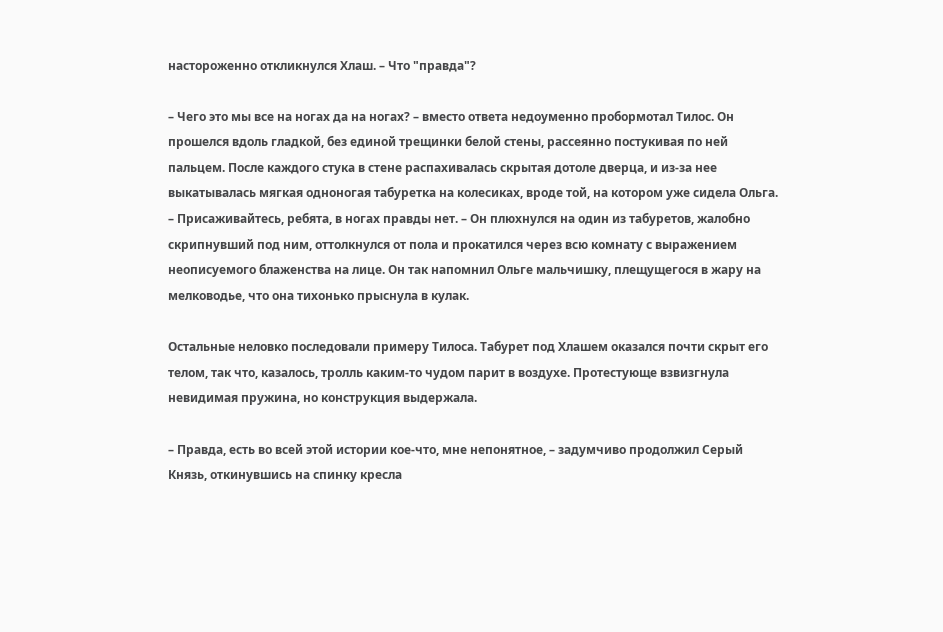настороженно откликнулся Хлаш. – Что "правда"?

– Чего это мы все на ногах да на ногах? – вместо ответа недоуменно пробормотал Тилос. Он прошелся вдоль гладкой, без единой трещинки белой стены, рассеянно постукивая по ней пальцем. После каждого стука в стене распахивалась скрытая дотоле дверца, и из-за нее выкатывалась мягкая одноногая табуретка на колесиках, вроде той, на котором уже сидела Ольга. – Присаживайтесь, ребята, в ногах правды нет. – Он плюхнулся на один из табуретов, жалобно скрипнувший под ним, оттолкнулся от пола и прокатился через всю комнату с выражением неописуемого блаженства на лице. Он так напомнил Ольге мальчишку, плещущегося в жару на мелководье, что она тихонько прыснула в кулак.

Остальные неловко последовали примеру Тилоса. Табурет под Хлашем оказался почти скрыт его телом, так что, казалось, тролль каким-то чудом парит в воздухе. Протестующе взвизгнула невидимая пружина, но конструкция выдержала.

– Правда, есть во всей этой истории кое-что, мне непонятное, – задумчиво продолжил Серый Князь, откинувшись на спинку кресла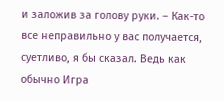и заложив за голову руки. – Как-то все неправильно у вас получается, суетливо, я бы сказал. Ведь как обычно Игра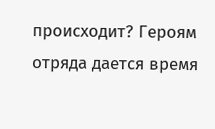происходит? Героям отряда дается время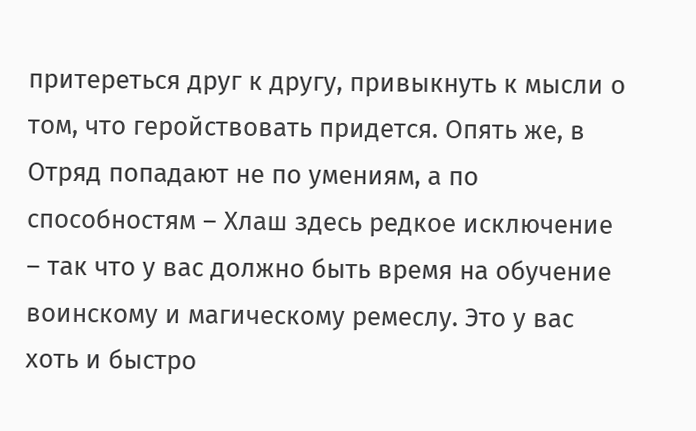притереться друг к другу, привыкнуть к мысли о том, что геройствовать придется. Опять же, в Отряд попадают не по умениям, а по способностям – Хлаш здесь редкое исключение – так что у вас должно быть время на обучение воинскому и магическому ремеслу. Это у вас хоть и быстро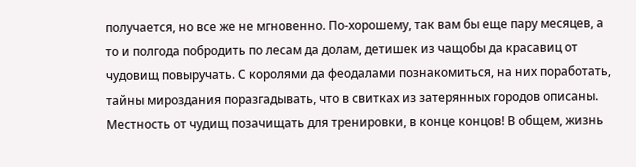получается, но все же не мгновенно. По-хорошему, так вам бы еще пару месяцев, а то и полгода побродить по лесам да долам, детишек из чащобы да красавиц от чудовищ повыручать. С королями да феодалами познакомиться, на них поработать, тайны мироздания поразгадывать, что в свитках из затерянных городов описаны. Местность от чудищ позачищать для тренировки, в конце концов! В общем, жизнь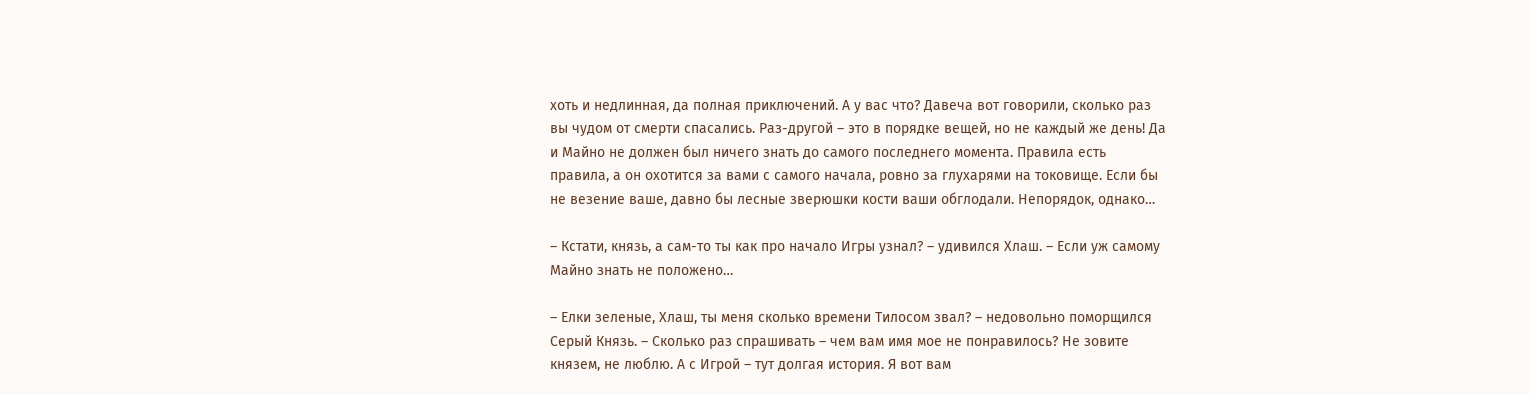хоть и недлинная, да полная приключений. А у вас что? Давеча вот говорили, сколько раз вы чудом от смерти спасались. Раз-другой – это в порядке вещей, но не каждый же день! Да и Майно не должен был ничего знать до самого последнего момента. Правила есть правила, а он охотится за вами с самого начала, ровно за глухарями на токовище. Если бы не везение ваше, давно бы лесные зверюшки кости ваши обглодали. Непорядок, однако…

– Кстати, князь, а сам-то ты как про начало Игры узнал? – удивился Хлаш. – Если уж самому Майно знать не положено…

– Елки зеленые, Хлаш, ты меня сколько времени Тилосом звал? – недовольно поморщился Серый Князь. – Сколько раз спрашивать – чем вам имя мое не понравилось? Не зовите князем, не люблю. А с Игрой – тут долгая история. Я вот вам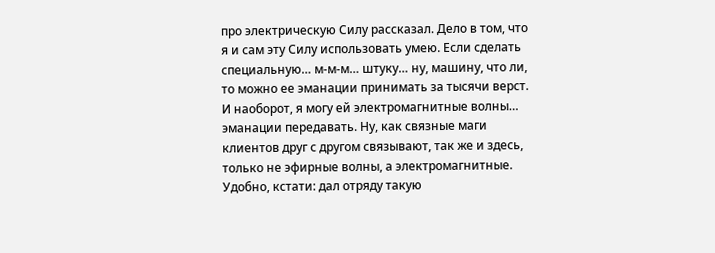про электрическую Силу рассказал. Дело в том, что я и сам эту Силу использовать умею. Если сделать специальную… м-м-м… штуку… ну, машину, что ли, то можно ее эманации принимать за тысячи верст. И наоборот, я могу ей электромагнитные волны… эманации передавать. Ну, как связные маги клиентов друг с другом связывают, так же и здесь, только не эфирные волны, а электромагнитные. Удобно, кстати: дал отряду такую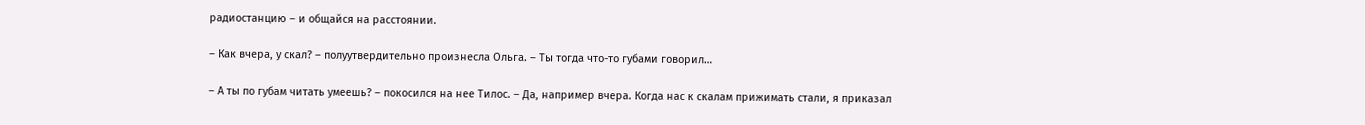радиостанцию – и общайся на расстоянии.

– Как вчера, у скал? – полуутвердительно произнесла Ольга. – Ты тогда что-то губами говорил…

– А ты по губам читать умеешь? – покосился на нее Тилос. – Да, например вчера. Когда нас к скалам прижимать стали, я приказал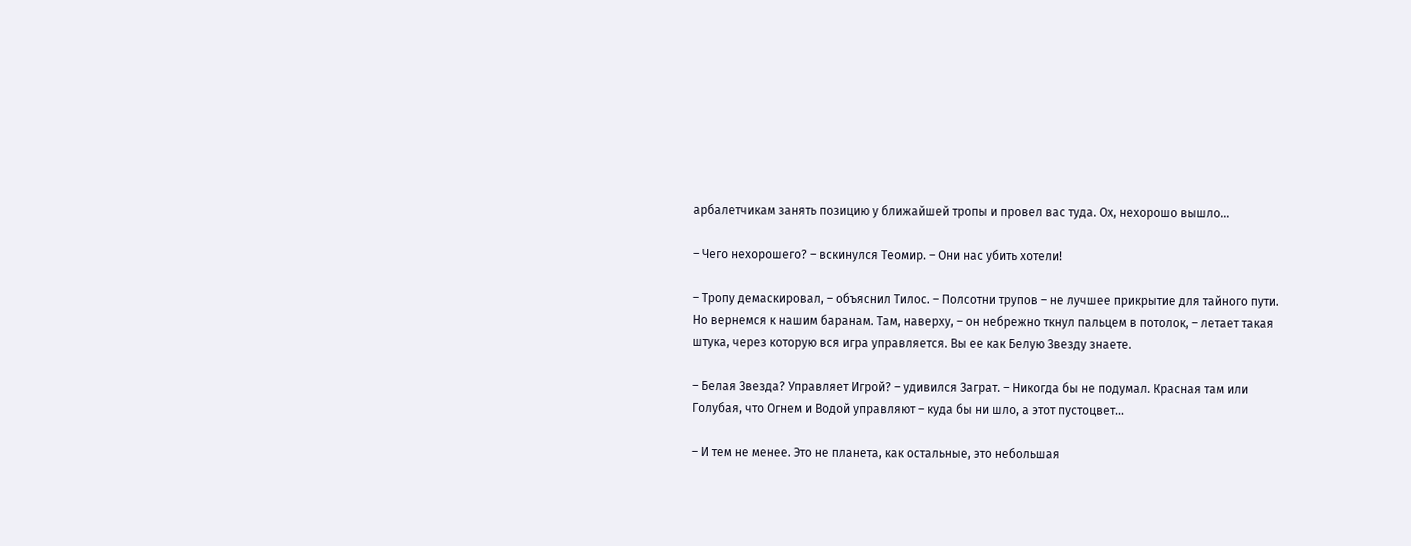арбалетчикам занять позицию у ближайшей тропы и провел вас туда. Ох, нехорошо вышло…

– Чего нехорошего? – вскинулся Теомир. – Они нас убить хотели!

– Тропу демаскировал, – объяснил Тилос. – Полсотни трупов – не лучшее прикрытие для тайного пути. Но вернемся к нашим баранам. Там, наверху, – он небрежно ткнул пальцем в потолок, – летает такая штука, через которую вся игра управляется. Вы ее как Белую Звезду знаете.

– Белая Звезда? Управляет Игрой? – удивился Заграт. – Никогда бы не подумал. Красная там или Голубая, что Огнем и Водой управляют – куда бы ни шло, а этот пустоцвет…

– И тем не менее. Это не планета, как остальные, это небольшая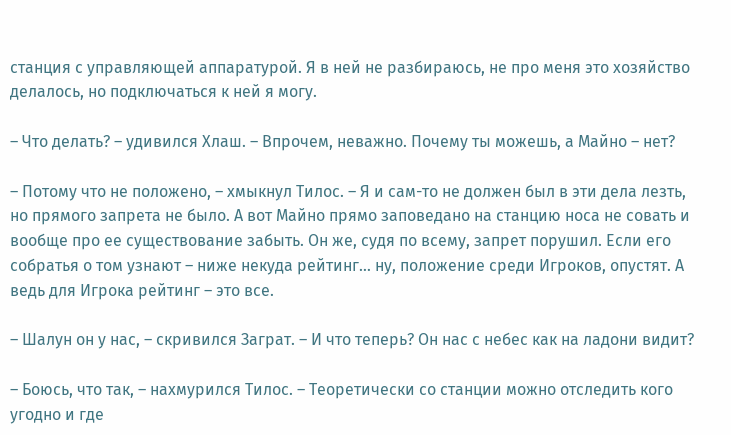станция с управляющей аппаратурой. Я в ней не разбираюсь, не про меня это хозяйство делалось, но подключаться к ней я могу.

– Что делать? – удивился Хлаш. – Впрочем, неважно. Почему ты можешь, а Майно – нет?

– Потому что не положено, – хмыкнул Тилос. – Я и сам-то не должен был в эти дела лезть, но прямого запрета не было. А вот Майно прямо заповедано на станцию носа не совать и вообще про ее существование забыть. Он же, судя по всему, запрет порушил. Если его собратья о том узнают – ниже некуда рейтинг… ну, положение среди Игроков, опустят. А ведь для Игрока рейтинг – это все.

– Шалун он у нас, – скривился Заграт. – И что теперь? Он нас с небес как на ладони видит?

– Боюсь, что так, – нахмурился Тилос. – Теоретически со станции можно отследить кого угодно и где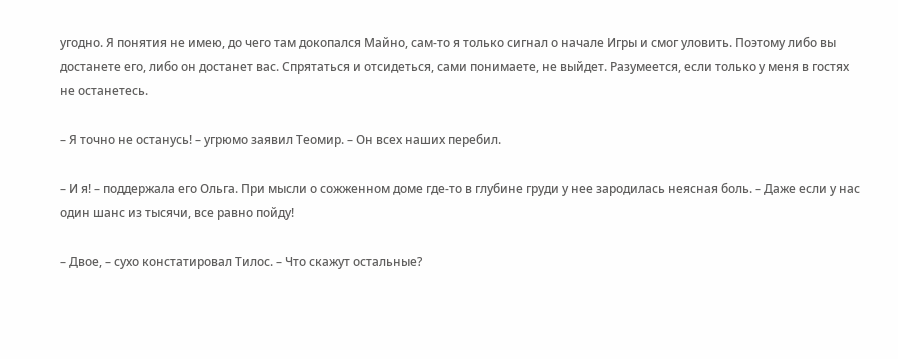угодно. Я понятия не имею, до чего там докопался Майно, сам-то я только сигнал о начале Игры и смог уловить. Поэтому либо вы достанете его, либо он достанет вас. Спрятаться и отсидеться, сами понимаете, не выйдет. Разумеется, если только у меня в гостях не останетесь.

– Я точно не останусь! – угрюмо заявил Теомир. – Он всех наших перебил.

– И я! – поддержала его Ольга. При мысли о сожженном доме где-то в глубине груди у нее зародилась неясная боль. – Даже если у нас один шанс из тысячи, все равно пойду!

– Двое, – сухо констатировал Тилос. – Что скажут остальные?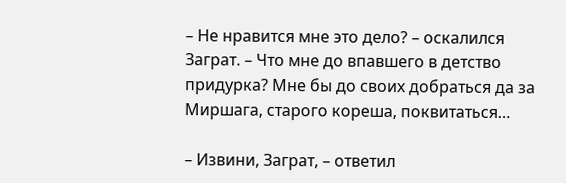– Не нравится мне это дело? – оскалился Заграт. – Что мне до впавшего в детство придурка? Мне бы до своих добраться да за Миршага, старого кореша, поквитаться…

– Извини, Заграт, – ответил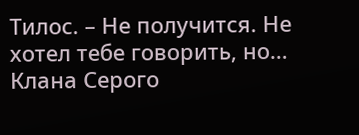Тилос. – Не получится. Не хотел тебе говорить, но… Клана Серого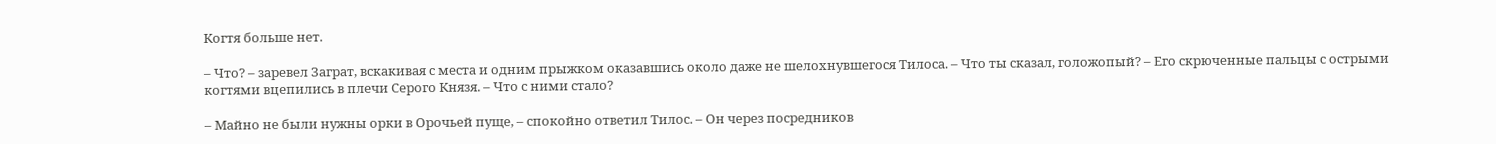Когтя больше нет.

– Что? – заревел Заграт, вскакивая с места и одним прыжком оказавшись около даже не шелохнувшегося Тилоса. – Что ты сказал, голожопый? – Его скрюченные пальцы с острыми когтями вцепились в плечи Серого Князя. – Что с ними стало?

– Майно не были нужны орки в Орочьей пуще, – спокойно ответил Тилос. – Он через посредников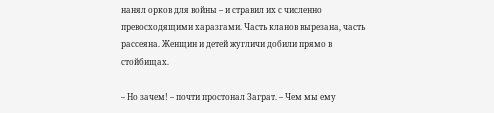нанял орков для войны – и стравил их с численно превосходящими харазгами. Часть кланов вырезана, часть рассеяна. Женщин и детей жугличи добили прямо в стойбищах.

– Но зачем! – почти простонал Заграт. – Чем мы ему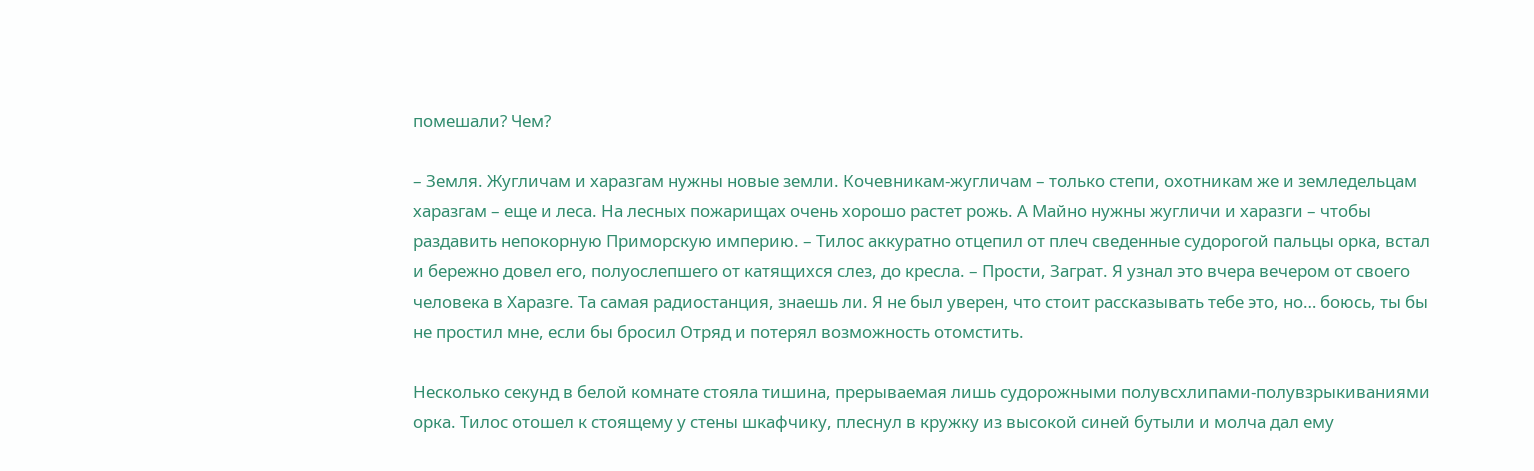помешали? Чем?

– Земля. Жугличам и харазгам нужны новые земли. Кочевникам-жугличам – только степи, охотникам же и земледельцам харазгам – еще и леса. На лесных пожарищах очень хорошо растет рожь. А Майно нужны жугличи и харазги – чтобы раздавить непокорную Приморскую империю. – Тилос аккуратно отцепил от плеч сведенные судорогой пальцы орка, встал и бережно довел его, полуослепшего от катящихся слез, до кресла. – Прости, Заграт. Я узнал это вчера вечером от своего человека в Харазге. Та самая радиостанция, знаешь ли. Я не был уверен, что стоит рассказывать тебе это, но… боюсь, ты бы не простил мне, если бы бросил Отряд и потерял возможность отомстить.

Несколько секунд в белой комнате стояла тишина, прерываемая лишь судорожными полувсхлипами-полувзрыкиваниями орка. Тилос отошел к стоящему у стены шкафчику, плеснул в кружку из высокой синей бутыли и молча дал ему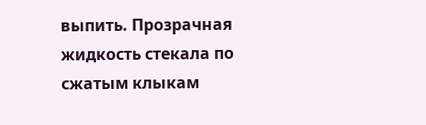выпить. Прозрачная жидкость стекала по сжатым клыкам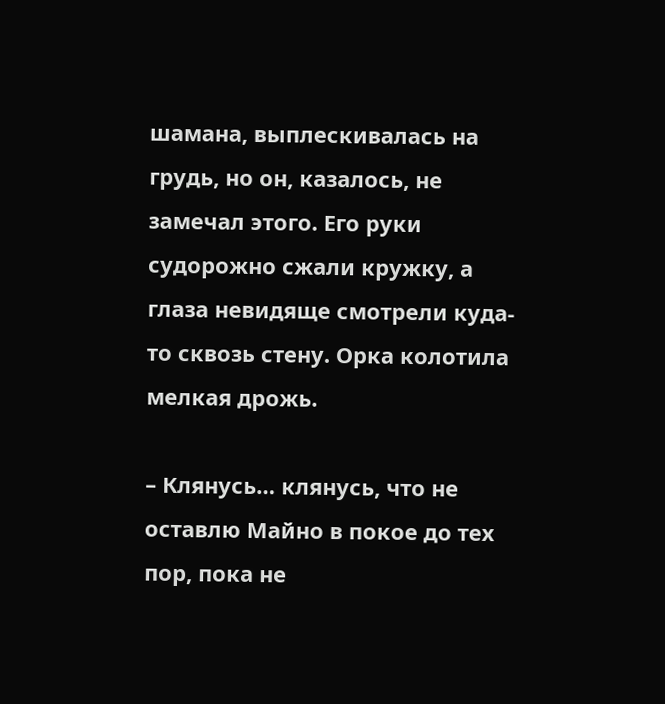шамана, выплескивалась на грудь, но он, казалось, не замечал этого. Его руки судорожно сжали кружку, а глаза невидяще смотрели куда-то сквозь стену. Орка колотила мелкая дрожь.

– Клянусь… клянусь, что не оставлю Майно в покое до тех пор, пока не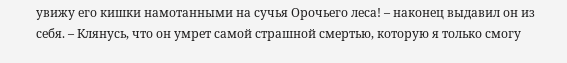увижу его кишки намотанными на сучья Орочьего леса! – наконец выдавил он из себя. – Клянусь, что он умрет самой страшной смертью, которую я только смогу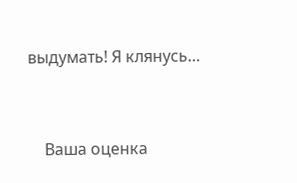выдумать! Я клянусь…


    Ваша оценка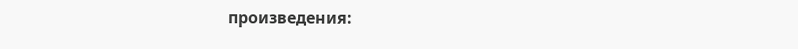произведения: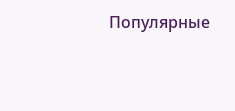Популярные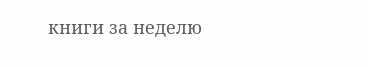книги за неделю